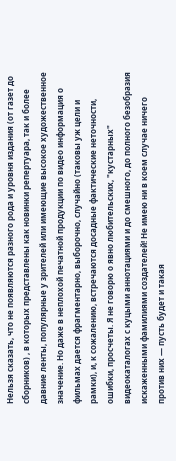Нельзя сказать, что не появляются разного рода и уровня издания (от газет до сборников) , в которых представлены как новинки репертуара, так и более давние ленты, популярные у зрителей или имеющие высокое художественное значение. Но даже в неплохой печатной продукции по видео информация о фильмах дается фрагментарно, выборочно, случайно (таковы уж цели и рамки), и, к сожалению, встречаются досадные фактические неточности, ошибки, просчеты. Я не говорю о явно любительских, "кустарных" видеокаталогах с куцыми аннотациями и до смешного, до полного безобразия искаженными фамилиями создателей! Не имею ни в коем случае ничего против них — пусть будет и такая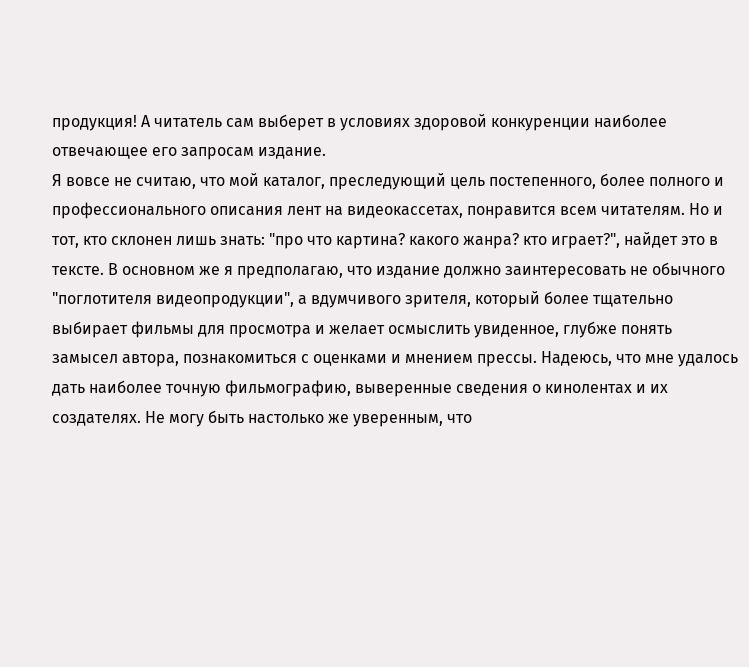продукция! А читатель сам выберет в условиях здоровой конкуренции наиболее отвечающее его запросам издание.
Я вовсе не считаю, что мой каталог, преследующий цель постепенного, более полного и профессионального описания лент на видеокассетах, понравится всем читателям. Но и тот, кто склонен лишь знать: "про что картина? какого жанра? кто играет?", найдет это в тексте. В основном же я предполагаю, что издание должно заинтересовать не обычного "поглотителя видеопродукции", а вдумчивого зрителя, который более тщательно выбирает фильмы для просмотра и желает осмыслить увиденное, глубже понять замысел автора, познакомиться с оценками и мнением прессы. Надеюсь, что мне удалось дать наиболее точную фильмографию, выверенные сведения о кинолентах и их создателях. Не могу быть настолько же уверенным, что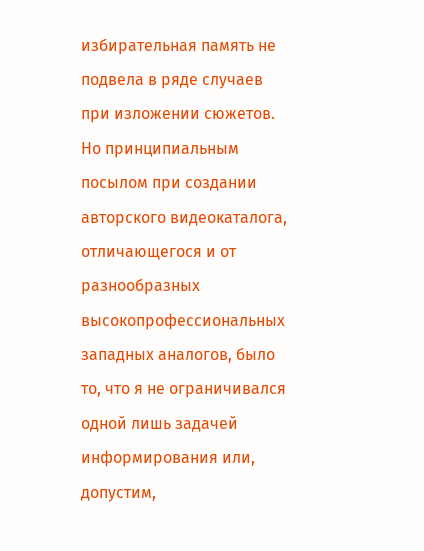избирательная память не подвела в ряде случаев при изложении сюжетов. Но принципиальным посылом при создании авторского видеокаталога, отличающегося и от разнообразных высокопрофессиональных западных аналогов, было то, что я не ограничивался одной лишь задачей информирования или, допустим,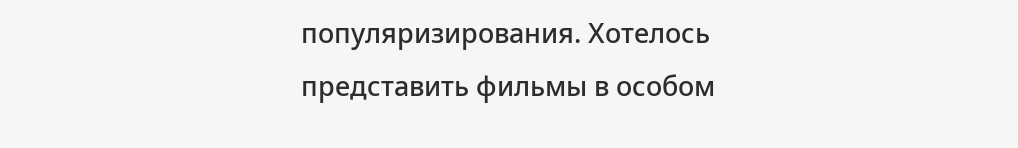популяризирования. Хотелось представить фильмы в особом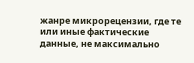жанре микрорецензии, где те или иные фактические данные, не максимально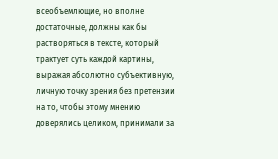всеобъемлющие, но вполне достаточные, должны как бы растворяться в тексте, который трактует суть каждой картины, выражая абсолютно субъективную, личную точку зрения без претензии на то, чтобы этому мнению доверялись целиком, принимали за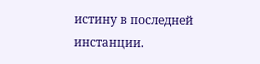истину в последней инстанции.